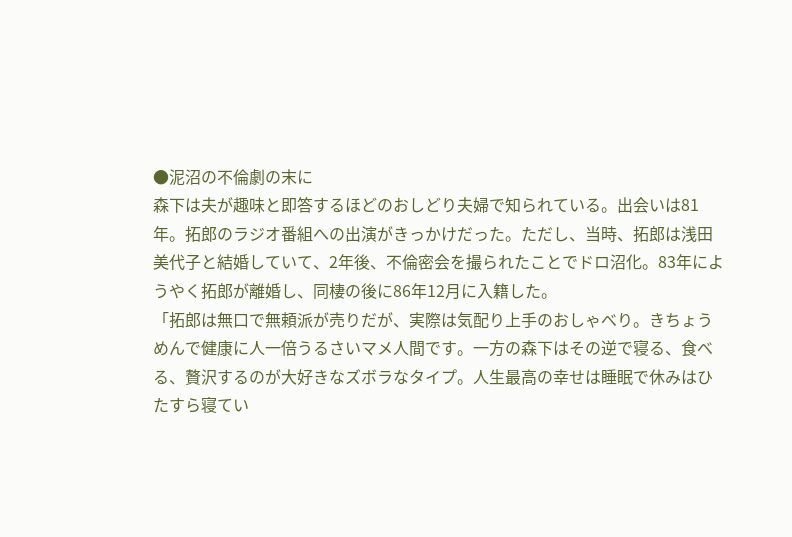●泥沼の不倫劇の末に
森下は夫が趣味と即答するほどのおしどり夫婦で知られている。出会いは81年。拓郎のラジオ番組への出演がきっかけだった。ただし、当時、拓郎は浅田美代子と結婚していて、2年後、不倫密会を撮られたことでドロ沼化。83年にようやく拓郎が離婚し、同棲の後に86年12月に入籍した。
「拓郎は無口で無頼派が売りだが、実際は気配り上手のおしゃべり。きちょうめんで健康に人一倍うるさいマメ人間です。一方の森下はその逆で寝る、食べる、贅沢するのが大好きなズボラなタイプ。人生最高の幸せは睡眠で休みはひたすら寝てい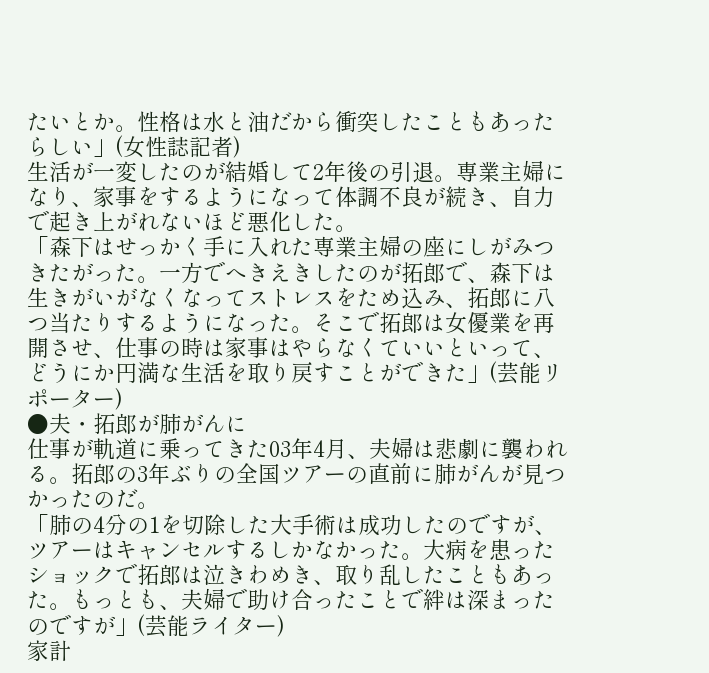たいとか。性格は水と油だから衝突したこともあったらしい」(女性誌記者)
生活が一変したのが結婚して2年後の引退。専業主婦になり、家事をするようになって体調不良が続き、自力で起き上がれないほど悪化した。
「森下はせっかく手に入れた専業主婦の座にしがみつきたがった。一方でへきえきしたのが拓郎で、森下は生きがいがなくなってストレスをため込み、拓郎に八つ当たりするようになった。そこで拓郎は女優業を再開させ、仕事の時は家事はやらなくていいといって、どうにか円満な生活を取り戻すことができた」(芸能リポーター)
●夫・拓郎が肺がんに
仕事が軌道に乗ってきた03年4月、夫婦は悲劇に襲われる。拓郎の3年ぶりの全国ツアーの直前に肺がんが見つかったのだ。
「肺の4分の1を切除した大手術は成功したのですが、ツアーはキャンセルするしかなかった。大病を患ったショックで拓郎は泣きわめき、取り乱したこともあった。もっとも、夫婦で助け合ったことで絆は深まったのですが」(芸能ライター)
家計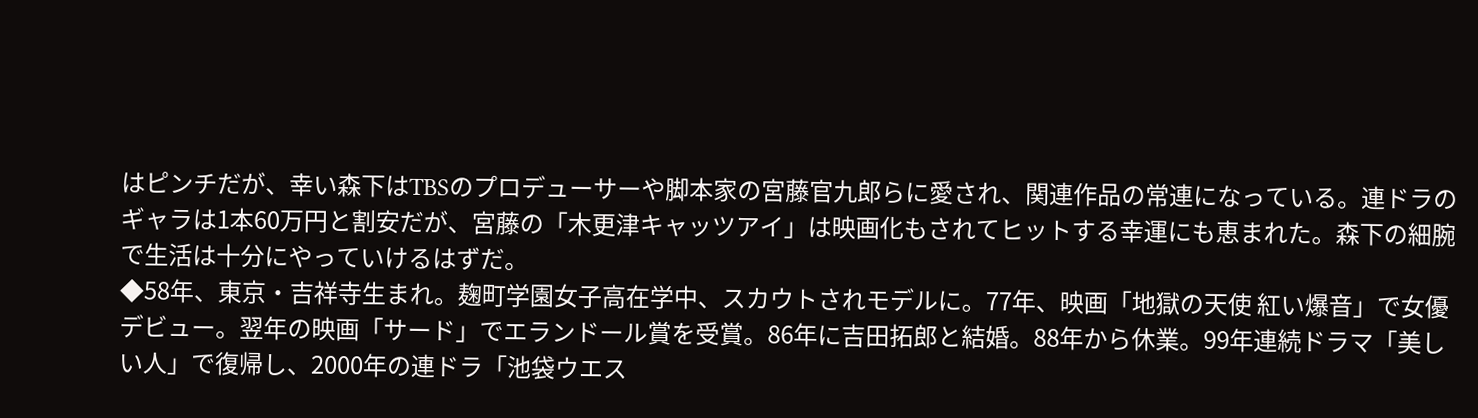はピンチだが、幸い森下はTBSのプロデューサーや脚本家の宮藤官九郎らに愛され、関連作品の常連になっている。連ドラのギャラは1本60万円と割安だが、宮藤の「木更津キャッツアイ」は映画化もされてヒットする幸運にも恵まれた。森下の細腕で生活は十分にやっていけるはずだ。
◆58年、東京・吉祥寺生まれ。麹町学園女子高在学中、スカウトされモデルに。77年、映画「地獄の天使 紅い爆音」で女優デビュー。翌年の映画「サード」でエランドール賞を受賞。86年に吉田拓郎と結婚。88年から休業。99年連続ドラマ「美しい人」で復帰し、2000年の連ドラ「池袋ウエス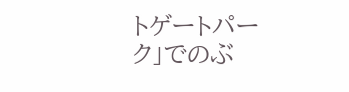トゲートパーク」でのぶ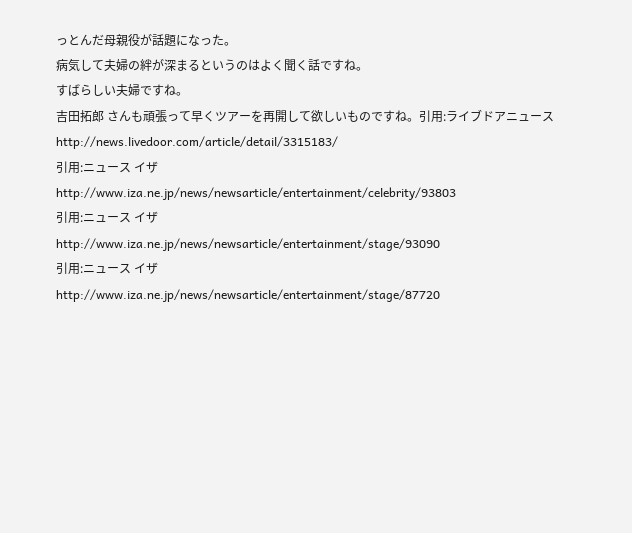っとんだ母親役が話題になった。
病気して夫婦の絆が深まるというのはよく聞く話ですね。
すばらしい夫婦ですね。
吉田拓郎 さんも頑張って早くツアーを再開して欲しいものですね。引用:ライブドアニュース
http://news.livedoor.com/article/detail/3315183/
引用:ニュース イザ
http://www.iza.ne.jp/news/newsarticle/entertainment/celebrity/93803
引用:ニュース イザ
http://www.iza.ne.jp/news/newsarticle/entertainment/stage/93090
引用:ニュース イザ
http://www.iza.ne.jp/news/newsarticle/entertainment/stage/87720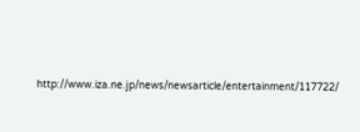http://www.iza.ne.jp/news/newsarticle/entertainment/117722/